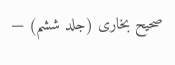صحیح بخاری (جلد ششم) —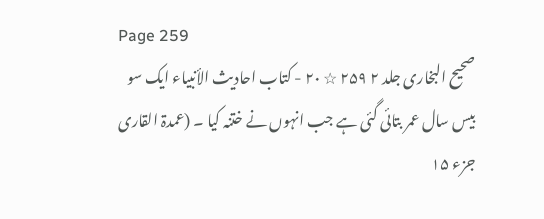Page 259
صحيح البخاری جلد ۲ ۲۵۹ ☆ ۲۰ - کتاب احاديث الأنبياء ایک سو بیس سال عمر بتائی گئی ہے جب انہوں نے ختنہ کیا ۔ (عمدۃ القاری جزء ۱۵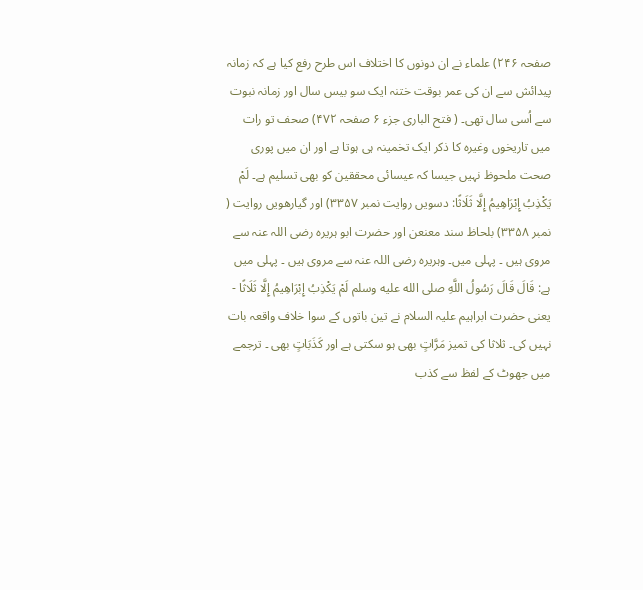صفحہ ۲۴۶) علماء نے ان دونوں کا اختلاف اس طرح رفع کیا ہے کہ زمانہ پیدائش سے ان کی عمر بوقت ختنہ ایک سو بیس سال اور زمانہ نبوت سے اُسی سال تھی۔ ( فتح الباری جزء ۶ صفحہ ۴۷۲) صحف تو رات میں تاریخوں وغیرہ کا ذکر ایک تخمینہ ہی ہوتا ہے اور ان میں پوری صحت ملحوظ نہیں جیسا کہ عیسائی محققین کو بھی تسلیم ہے۔ لَمْ يَكْذِبُ إِبْرَاهِيمُ إِلَّا ثَلَاثًا: دسویں روایت نمبر ۳۳۵۷) اور گیارھویں روایت ( نمبر ۳۳۵۸) بلحاظ سند معنعن اور حضرت ابو ہریرہ رضی اللہ عنہ سے مروی ہیں ۔ پہلی میں۔ وہریرہ رضی اللہ عنہ سے مروی ہیں ۔ پہلی میں ہے: قَالَ قَالَ رَسُولُ اللَّهِ صلى الله عليه وسلم لَمْ يَكْذِبُ إِبْرَاهِيمُ إِلَّا ثَلَاثًا - یعنی حضرت ابراہیم علیہ السلام نے تین باتوں کے سوا خلاف واقعہ بات نہیں کی۔ ثلاثا کی تمیز مَرَّاتٍ بھی ہو سکتی ہے اور كَذَبَاتٍ بھی ۔ ترجمے میں جھوٹ کے لفظ سے کذب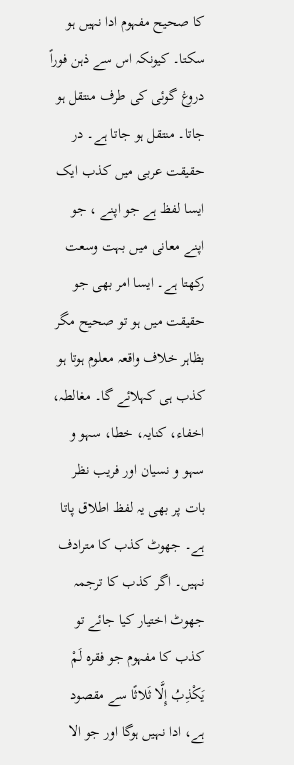کا صحیح مفہوم ادا نہیں ہو سکتا۔ کیونکہ اس سے ذہن فوراً دروغ گوئی کی طرف منتقل ہو جاتا۔ منتقل ہو جاتا ہے۔ در حقیقت عربی میں کذب ایک ایسا لفظ ہے جو اپنے ، جو اپنے معانی میں بہت وسعت رکھتا ہے۔ ایسا امر بھی جو حقیقت میں ہو تو صحیح مگر بظاہر خلاف واقعہ معلوم ہوتا ہو کذب ہی کہلائے گا۔ مغالطہ، اخفاء، کنایہ، خطا، سہو و سہو و نسیان اور فریب نظر بات پر بھی یہ لفظ اطلاق پاتا ہے۔ جھوٹ کذب کا مترادف نہیں۔ اگر کذب کا ترجمہ جھوٹ اختیار کیا جائے تو کذب کا مفہوم جو فقرہ لَمْ يَكْذِبُ إِلَّا ثَلاثًا سے مقصود ہے، ادا نہیں ہوگا اور جو الا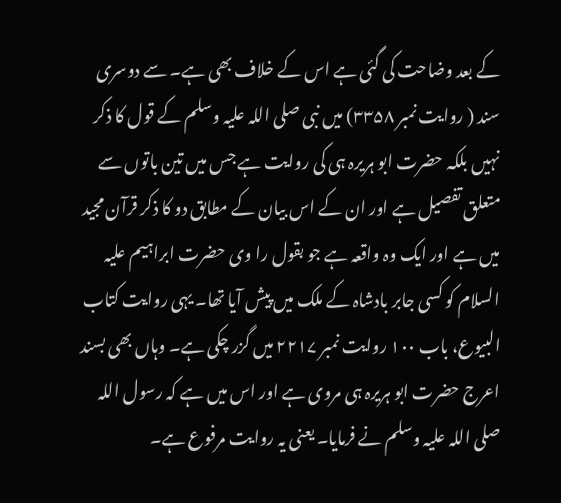کے بعد وضاحت کی گئی ہے اس کے خلاف بھی ہے۔ سے دوسری سند ( روایت نمبر ۳۳۵۸) میں نبی صلی اللہ علیہ وسلم کے قول کا ذکر نہیں بلکہ حضرت ابو ہریرہ ہی کی روایت ہے جس میں تین باتوں سے متعلق تفصیل ہے اور ان کے اس بیان کے مطابق دو کا ذکر قرآن مجید میں ہے اور ایک وہ واقعہ ہے جو بقول را وی حضرت ابراہیم علیہ السلام کو کسی جابر بادشاہ کے ملک میں پیش آیا تھا۔ یہی روایت کتاب البیوع، باب ۱۰۰ روایت نمبر ۲۲۱۷ میں گزر چکی ہے۔ وہاں بھی بسند اعرج حضرت ابو ہریرہ ہی مروی ہے اور اس میں ہے کہ رسول اللہ صلی اللہ علیہ وسلم نے فرمایا۔ یعنی یہ روایت مرفوع ہے۔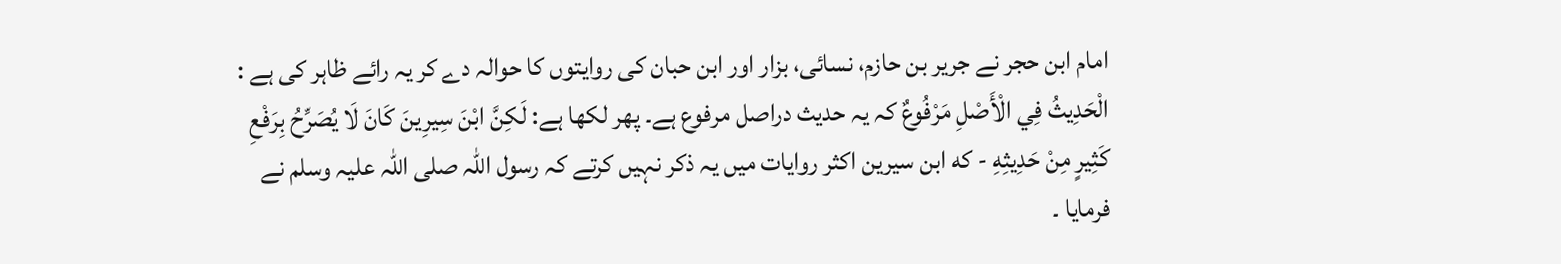امام ابن حجر نے جریر بن حازم، نسائی، بزار اور ابن حبان کی روایتوں کا حوالہ دے کر یہ رائے ظاہر کی ہے : الْحَدِيثُ فِي الْأَصْلِ مَرْفُوعٌ کہ یہ حدیث دراصل مرفوع ہے۔ پھر لکھا ہے: لَكِنَّ ابْنَ سِيرِينَ كَانَ لَا يُصَرِّحُ بِرَفْعِ كَثِيرٍ مِنْ حَدِيثِهِ - که ابن سیرین اکثر روایات میں یہ ذکر نہیں کرتے کہ رسول اللہ صلی اللہ علیہ وسلم نے فرمایا ۔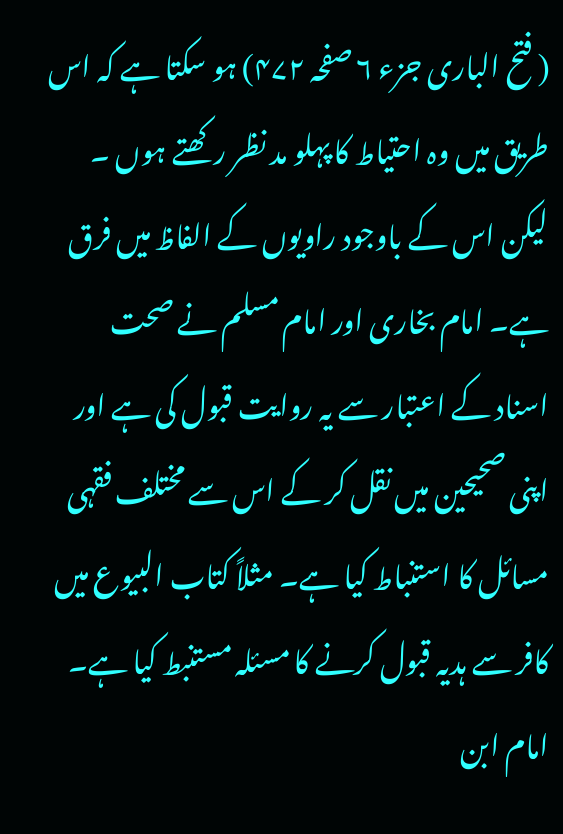( فتح الباری جزء ۶ صفحہ ۴۷۲) ہو سکتا ہے کہ اس طریق میں وہ احتیاط کا پہلو مد نظر رکھتے ہوں ۔ لیکن اس کے باوجود راویوں کے الفاظ میں فرق ہے۔ امام بخاری اور امام مسلم نے صحت اسناد کے اعتبار سے یہ روایت قبول کی ہے اور اپنی صحیحین میں نقل کر کے اس سے مختلف فقہی مسائل کا استنباط کیا ہے۔ مثلاً کتاب البیوع میں کافر سے ہدیہ قبول کرنے کا مسئلہ مستنبط کیا ہے۔ امام ابن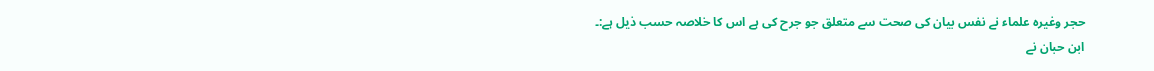حجر وغیرہ علماء نے نفس بیان کی صحت سے متعلق جو جرح کی ہے اس کا خلاصہ حسب ذیل ہے:۔ ابن حبان نے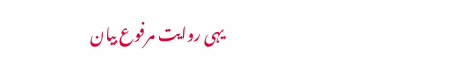یہی روایت مرفوع بیان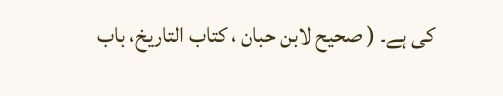کی ہے۔ ( صحیح لابن حبان ، کتاب التاريخ، باب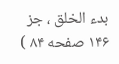بدء الخلق ، جز ۱۴۶ صفحه ۸۴ )